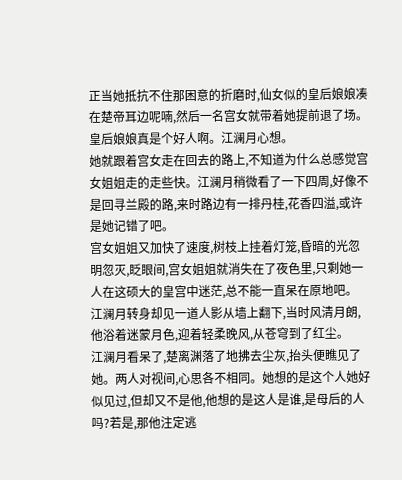正当她抵抗不住那困意的折磨时,仙女似的皇后娘娘凑在楚帝耳边呢喃,然后一名宫女就带着她提前退了场。
皇后娘娘真是个好人啊。江澜月心想。
她就跟着宫女走在回去的路上,不知道为什么总感觉宫女姐姐走的走些快。江澜月稍微看了一下四周,好像不是回寻兰殿的路,来时路边有一排丹桂,花香四溢,或许是她记错了吧。
宫女姐姐又加快了速度,树枝上挂着灯笼,昏暗的光忽明忽灭,眨眼间,宫女姐姐就消失在了夜色里,只剩她一人在这硕大的皇宫中迷茫,总不能一直呆在原地吧。
江澜月转身却见一道人影从墙上翻下,当时风清月朗,他浴着迷蒙月色,迎着轻柔晚风,从苍穹到了红尘。
江澜月看呆了,楚离渊落了地拂去尘灰,抬头便瞧见了她。两人对视间,心思各不相同。她想的是这个人她好似见过,但却又不是他,他想的是这人是谁,是母后的人吗?若是,那他注定逃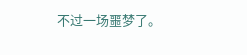不过一场噩梦了。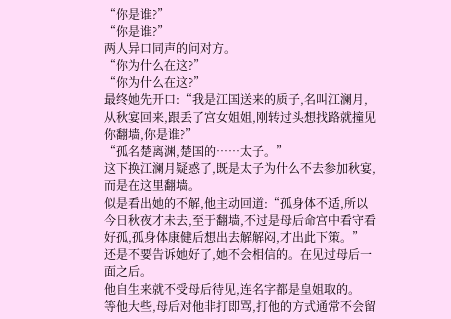“你是谁?”
“你是谁?”
两人异口同声的问对方。
“你为什么在这?”
“你为什么在这?”
最终她先开口:“我是江国送来的质子,名叫江澜月,从秋宴回来,跟丢了宫女姐姐,刚转过头想找路就撞见你翻墙,你是谁?”
“孤名楚离渊,楚国的……太子。”
这下换江澜月疑惑了,既是太子为什么不去参加秋宴,而是在这里翻墙。
似是看出她的不解,他主动回道:“孤身体不适,所以今日秋夜才未去,至于翻墙,不过是母后命宫中看守看好孤,孤身体康健后想出去解解闷,才出此下策。”
还是不要告诉她好了,她不会相信的。在见过母后一面之后。
他自生来就不受母后待见,连名字都是皇姐取的。
等他大些,母后对他非打即骂,打他的方式通常不会留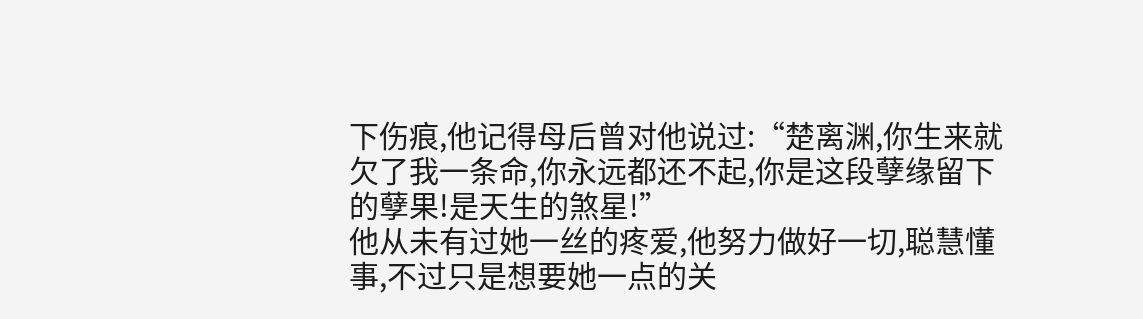下伤痕,他记得母后曾对他说过:“楚离渊,你生来就欠了我一条命,你永远都还不起,你是这段孽缘留下的孽果!是天生的煞星!”
他从未有过她一丝的疼爱,他努力做好一切,聪慧懂事,不过只是想要她一点的关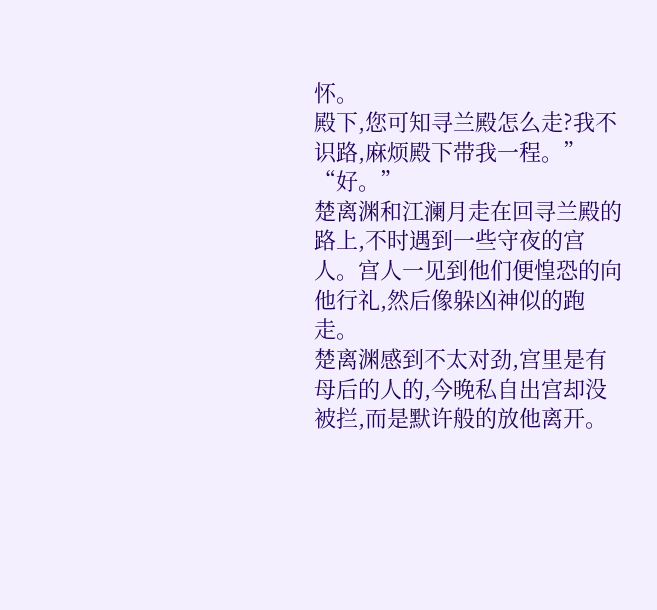怀。
殿下,您可知寻兰殿怎么走?我不识路,麻烦殿下带我一程。”
“好。”
楚离渊和江澜月走在回寻兰殿的路上,不时遇到一些守夜的宫人。宫人一见到他们便惶恐的向他行礼,然后像躲凶神似的跑走。
楚离渊感到不太对劲,宫里是有母后的人的,今晚私自出宫却没被拦,而是默许般的放他离开。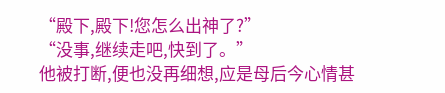“殿下,殿下!您怎么出神了?”
“没事,继续走吧,快到了。”
他被打断,便也没再细想,应是母后今心情甚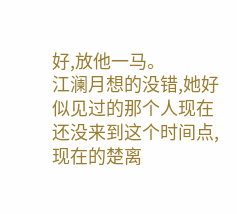好,放他一马。
江澜月想的没错,她好似见过的那个人现在还没来到这个时间点,现在的楚离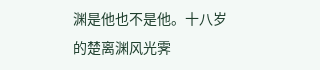渊是他也不是他。十八岁的楚离渊风光霁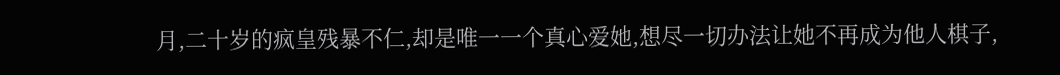月,二十岁的疯皇残暴不仁,却是唯一一个真心爱她,想尽一切办法让她不再成为他人棋子,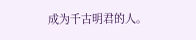成为千古明君的人。